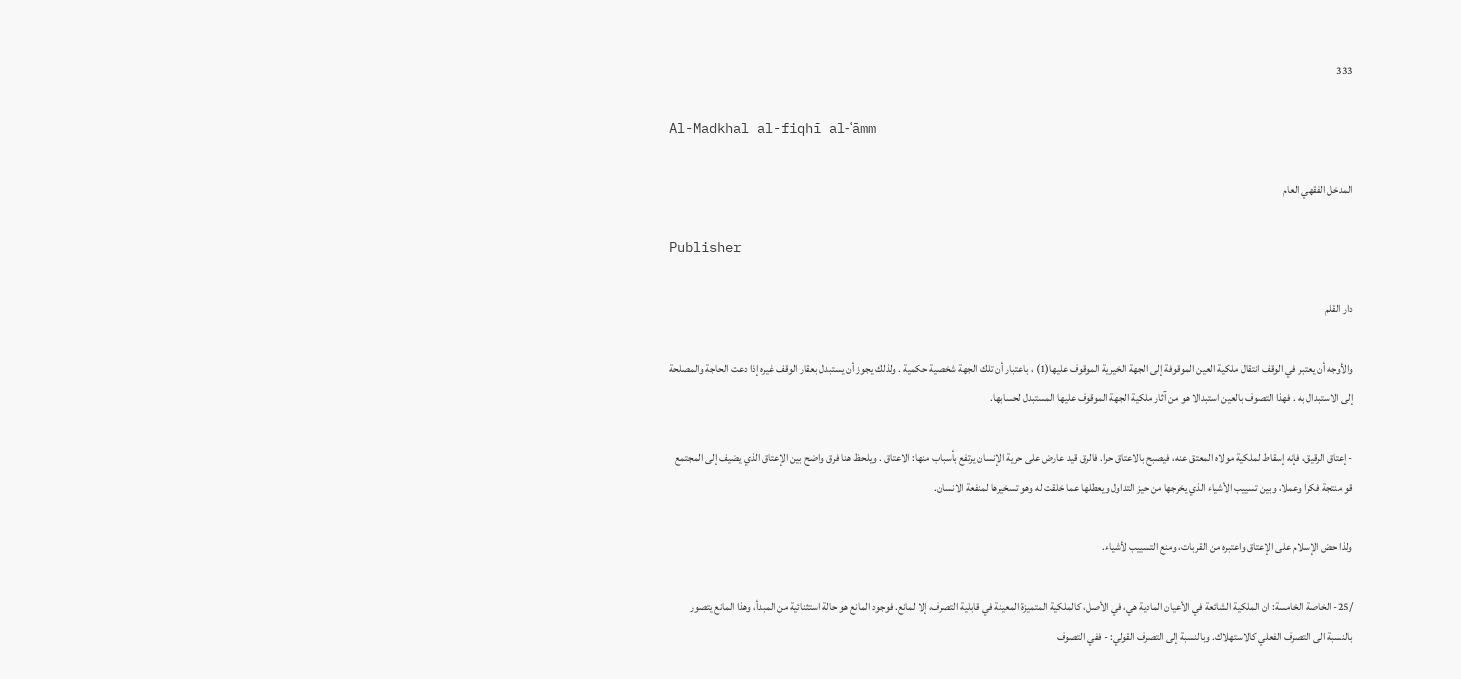333

Al-Madkhal al-fiqhī al-ʿāmm

المدخل الفقهي العام

Publisher

دار القلم

والأوجه أن يعتبر في الوقف انتقال ملكية العين الموقوفة إلى الجهة الخيرية الموقوف عليها(1) ، باعتبار أن تلك الجهة شخصية حكمية . ولذلك يجوز أن يستبدل بعقار الوقف غيره إذا دعت الحاجة والمصلحة إلى الاستبدال به . فهذا التصوف بالعين استبدالا هو من آثار ملكية الجهة الموقوف عليها المستبدل لحسابها.

- إعتاق الرقيق، فإنه إسقاط لملكية مولاه المعتق عنه، فيصبح بالاعتاق حرا. فالرق قيد عارض على حرية الإنسان يرتفع بأسباب منها: الاعتاق . ويلحظ هنا فرق واضح بين الإعتاق الذي يضيف إلى المجتمع قو منتجة فكرا وعملا، وبين تسييب الأشياء الذي يخرجها من حيز التداول ويعطلها عما خلقت له وهو تسخيرها لمنفعة الانسان.

ولذا حض الإسلام على الإعتاق واعتبره من القربات، ومنع التسييب لأشياء.

/25- الخاصة الخامسة: ان الملكية الشائعة في الأعيان المادية هي، في الأصل، كالملكية المتميزة المعينة في قابلية التصرف، إلا لمانع. فوجود المانع هو حالة استثنائية من المبدأ، وهذا المانع يتصور بالنسبة الى التصرف الفعلي كالاستهلاك. وبالنسبة إلى التصرف القولي: - ففي التصوف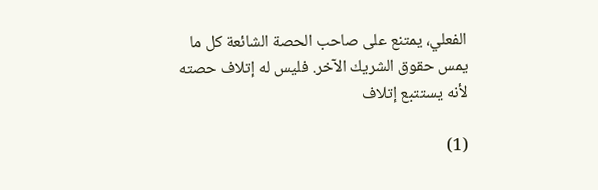الفعلي، يمتنع على صاحب الحصة الشائعة كل ما يمس حقوق الشريك الآخر. فليس له إتلاف حصته لأنه يستتبع إتلاف

(1)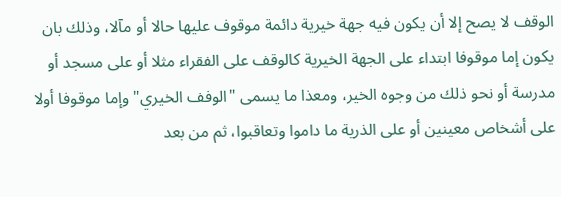الوقف لا يصح إلا أن يكون فيه جهة خيرية دائمة موقوف عليها حالا أو مآلا، وذلك بان يكون إما موقوفا ابتداء على الجهة الخيرية كالوقف على الفقراء مثلا أو على مسجد أو مدرسة أو نحو ذلك من وجوه الخير، ومعذا ما يسمى "الوفف الخيري" وإما موقوفا أولا على أشخاص معينين أو على الذرية ما داموا وتعاقبوا، ثم من بعد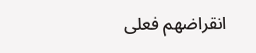انقراضهم فعلى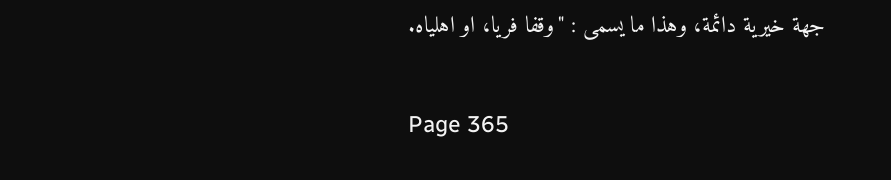جهة خيرية دائمة، وهذا ما يسمى : "وقفا فريا، او اهلياه.

Page 365